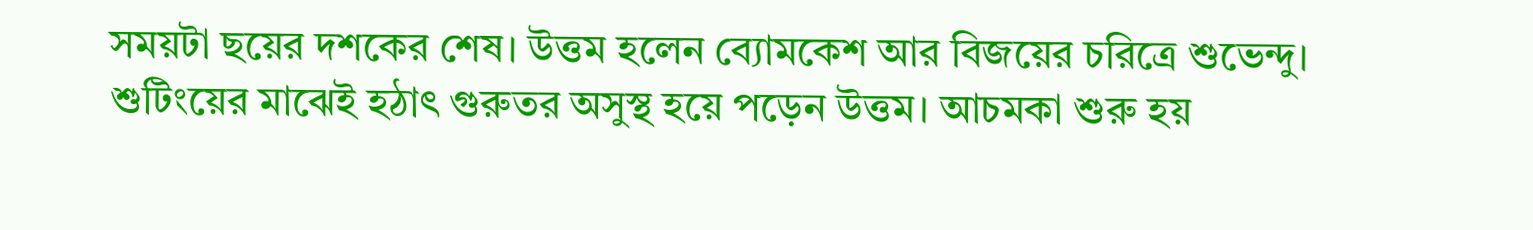সময়টা ছয়ের দশকের শেষ। উত্তম হলেন ব্যোমকেশ আর বিজয়ের চরিত্রে শুভেন্দু। শুটিংয়ের মাঝেই হঠাৎ গুরুতর অসুস্থ হয়ে পড়েন উত্তম। আচমকা শুরু হয়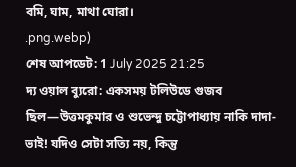বমি, ঘাম, মাথা ঘোরা।
.png.webp)
শেষ আপডেট: 1 July 2025 21:25
দ্য ওয়াল ব্যুরো: একসময় টলিউডে গুজব ছিল—উত্তমকুমার ও শুভেন্দু চট্টোপাধ্যায় নাকি দাদা-ভাই! যদিও সেটা সত্যি নয়, কিন্তু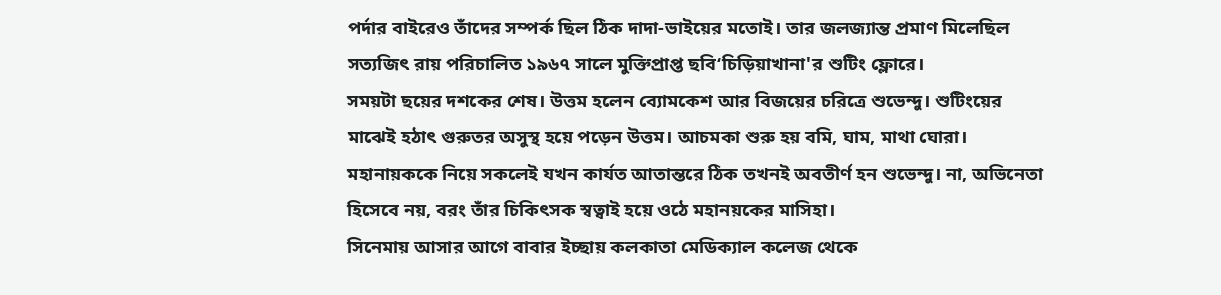পর্দার বাইরেও তাঁদের সম্পর্ক ছিল ঠিক দাদা-ভাইয়ের মতোই। তার জলজ্যান্ত প্রমাণ মিলেছিল সত্যজিৎ রায় পরিচালিত ১৯৬৭ সালে মুক্তিপ্রাপ্ত ছবি‘চিড়িয়াখানা'র শুটিং ফ্লোরে।
সময়টা ছয়ের দশকের শেষ। উত্তম হলেন ব্যোমকেশ আর বিজয়ের চরিত্রে শুভেন্দু। শুটিংয়ের মাঝেই হঠাৎ গুরুতর অসুস্থ হয়ে পড়েন উত্তম। আচমকা শুরু হয় বমি, ঘাম, মাথা ঘোরা। মহানায়ককে নিয়ে সকলেই যখন কার্যত আতান্তরে ঠিক তখনই অবতীর্ণ হন শুভেন্দু। না, অভিনেতা হিসেবে নয়, বরং তাঁর চিকিৎসক স্বত্বাই হয়ে ওঠে মহানয়কের মাসিহা।
সিনেমায় আসার আগে বাবার ইচ্ছায় কলকাতা মেডিক্যাল কলেজ থেকে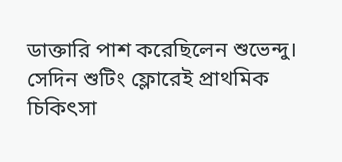ডাক্তারি পাশ করেছিলেন শুভেন্দু। সেদিন শুটিং ফ্লোরেই প্রাথমিক চিকিৎসা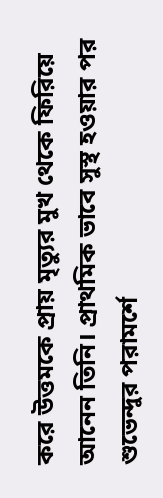করে উত্তমকে প্রায় মৃত্যুর মুখ থেকে ফিরিয়ে আনেন তিনি। প্রাথমিক ভাবে সুস্থ হওয়ার পর শুভেন্দুর পরামর্শে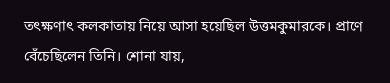তৎক্ষণাৎ কলকাতায় নিয়ে আসা হয়েছিল উত্তমকুমারকে। প্রাণে বেঁচেছিলেন তিনি। শোনা যায়,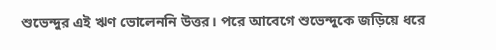শুভেন্দুর এই ঋণ ভোলেননি উত্তর। পরে আবেগে শুভেন্দুকে জড়িয়ে ধরে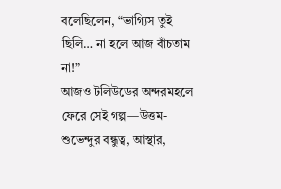বলেছিলেন, “ভাগ্যিস তুই ছিলি… না হলে আজ বাঁচতাম না!”
আজও টলিউডের অন্দরমহলে ফেরে সেই গল্প—উত্তম-শুভেন্দুর বন্ধুত্ব, আস্থার,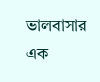ভালবাসার এক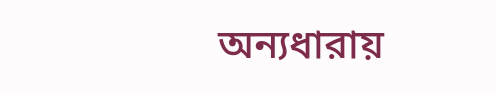অন্যধারায়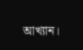আখ্যান।